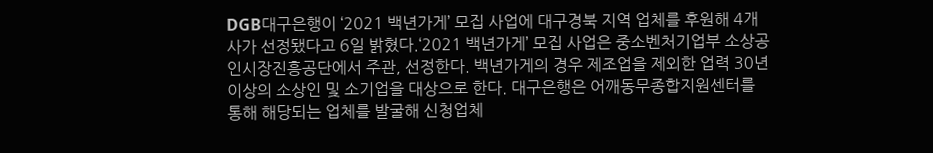DGB대구은행이 ‘2021 백년가게’ 모집 사업에 대구경북 지역 업체를 후원해 4개사가 선정됐다고 6일 밝혔다.‘2021 백년가게’ 모집 사업은 중소벤처기업부 소상공인시장진흥공단에서 주관, 선정한다. 백년가게의 경우 제조업을 제외한 업력 30년 이상의 소상인 및 소기업을 대상으로 한다. 대구은행은 어깨동무종합지원센터를 통해 해당되는 업체를 발굴해 신청업체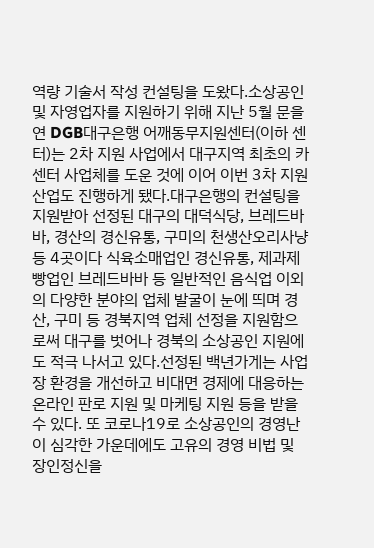역량 기술서 작성 컨설팅을 도왔다.소상공인 및 자영업자를 지원하기 위해 지난 5월 문을 연 DGB대구은행 어깨동무지원센터(이하 센터)는 2차 지원 사업에서 대구지역 최초의 카센터 사업체를 도운 것에 이어 이번 3차 지원 산업도 진행하게 됐다.대구은행의 컨설팅을 지원받아 선정된 대구의 대덕식당, 브레드바바, 경산의 경신유통, 구미의 천생산오리사냥 등 4곳이다 식육소매업인 경신유통, 제과제빵업인 브레드바바 등 일반적인 음식업 이외의 다양한 분야의 업체 발굴이 눈에 띄며 경산, 구미 등 경북지역 업체 선정을 지원함으로써 대구를 벗어나 경북의 소상공인 지원에도 적극 나서고 있다.선정된 백년가게는 사업장 환경을 개선하고 비대면 경제에 대응하는 온라인 판로 지원 및 마케팅 지원 등을 받을 수 있다. 또 코로나19로 소상공인의 경영난이 심각한 가운데에도 고유의 경영 비법 및 장인정신을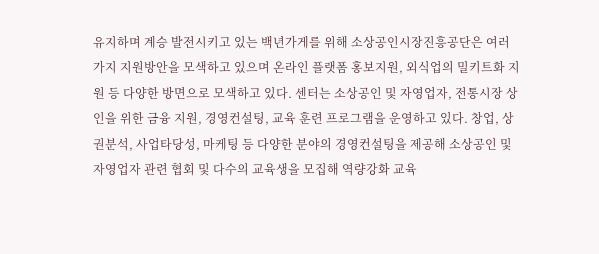유지하며 계승 발전시키고 있는 백년가게를 위해 소상공인시장진흥공단은 여러 가지 지원방안을 모색하고 있으며 온라인 플랫폼 홍보지원, 외식업의 밀키트화 지원 등 다양한 방면으로 모색하고 있다. 센터는 소상공인 및 자영업자, 전통시장 상인을 위한 금융 지원, 경영컨설팅, 교육 훈련 프로그램을 운영하고 있다. 창업, 상권분석, 사업타당성, 마케팅 등 다양한 분야의 경영컨설팅을 제공해 소상공인 및 자영업자 관련 협회 및 다수의 교육생을 모집해 역량강화 교육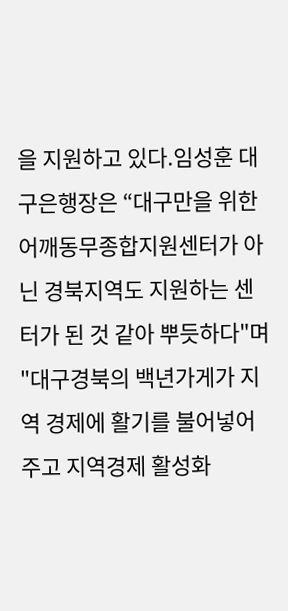을 지원하고 있다.임성훈 대구은행장은 “대구만을 위한 어깨동무종합지원센터가 아닌 경북지역도 지원하는 센터가 된 것 같아 뿌듯하다"며 "대구경북의 백년가게가 지역 경제에 활기를 불어넣어 주고 지역경제 활성화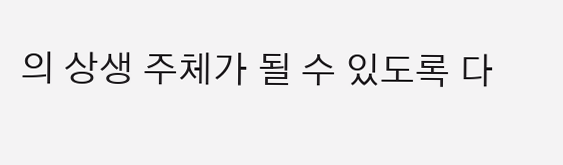의 상생 주체가 될 수 있도록 다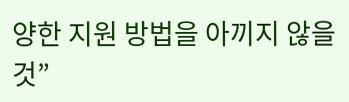양한 지원 방법을 아끼지 않을 것”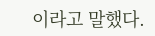이라고 말했다.